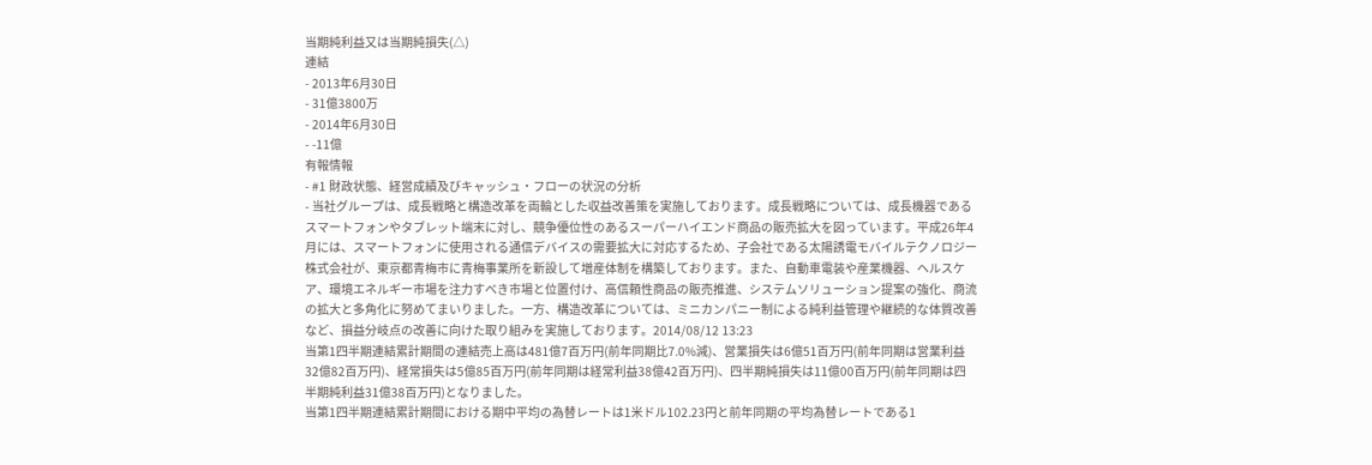当期純利益又は当期純損失(△)
連結
- 2013年6月30日
- 31億3800万
- 2014年6月30日
- -11億
有報情報
- #1 財政状態、経営成績及びキャッシュ・フローの状況の分析
- 当社グループは、成長戦略と構造改革を両輪とした収益改善策を実施しております。成長戦略については、成長機器であるスマートフォンやタブレット端末に対し、競争優位性のあるスーパーハイエンド商品の販売拡大を図っています。平成26年4月には、スマートフォンに使用される通信デバイスの需要拡大に対応するため、子会社である太陽誘電モバイルテクノロジー株式会社が、東京都青梅市に青梅事業所を新設して増産体制を構築しております。また、自動車電装や産業機器、ヘルスケア、環境エネルギー市場を注力すべき市場と位置付け、高信頼性商品の販売推進、システムソリューション提案の強化、商流の拡大と多角化に努めてまいりました。一方、構造改革については、ミニカンパニー制による純利益管理や継続的な体質改善など、損益分岐点の改善に向けた取り組みを実施しております。2014/08/12 13:23
当第1四半期連結累計期間の連結売上高は481億7百万円(前年同期比7.0%減)、営業損失は6億51百万円(前年同期は営業利益32億82百万円)、経常損失は5億85百万円(前年同期は経常利益38億42百万円)、四半期純損失は11億00百万円(前年同期は四半期純利益31億38百万円)となりました。
当第1四半期連結累計期間における期中平均の為替レートは1米ドル102.23円と前年同期の平均為替レートである1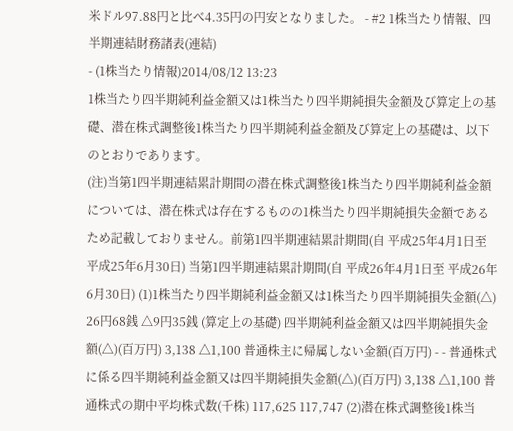米ドル97.88円と比べ4.35円の円安となりました。 - #2 1株当たり情報、四半期連結財務諸表(連結)
- (1株当たり情報)2014/08/12 13:23
1株当たり四半期純利益金額又は1株当たり四半期純損失金額及び算定上の基礎、潜在株式調整後1株当たり四半期純利益金額及び算定上の基礎は、以下のとおりであります。
(注)当第1四半期連結累計期間の潜在株式調整後1株当たり四半期純利益金額については、潜在株式は存在するものの1株当たり四半期純損失金額であるため記載しておりません。前第1四半期連結累計期間(自 平成25年4月1日至 平成25年6月30日) 当第1四半期連結累計期間(自 平成26年4月1日至 平成26年6月30日) (1)1株当たり四半期純利益金額又は1株当たり四半期純損失金額(△) 26円68銭 △9円35銭 (算定上の基礎) 四半期純利益金額又は四半期純損失金額(△)(百万円) 3,138 △1,100 普通株主に帰属しない金額(百万円) - - 普通株式に係る四半期純利益金額又は四半期純損失金額(△)(百万円) 3,138 △1,100 普通株式の期中平均株式数(千株) 117,625 117,747 (2)潜在株式調整後1株当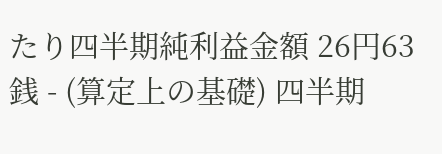たり四半期純利益金額 26円63銭 - (算定上の基礎) 四半期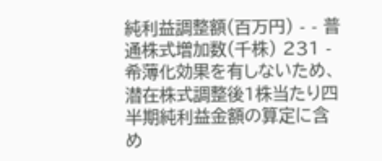純利益調整額(百万円) - - 普通株式増加数(千株) 231 - 希薄化効果を有しないため、潜在株式調整後1株当たり四半期純利益金額の算定に含め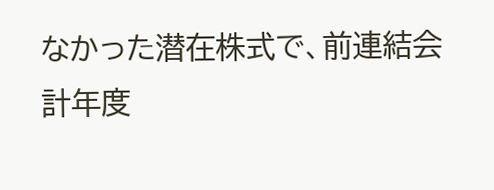なかった潜在株式で、前連結会計年度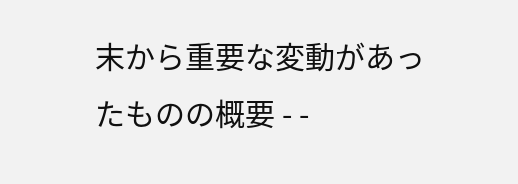末から重要な変動があったものの概要 - -